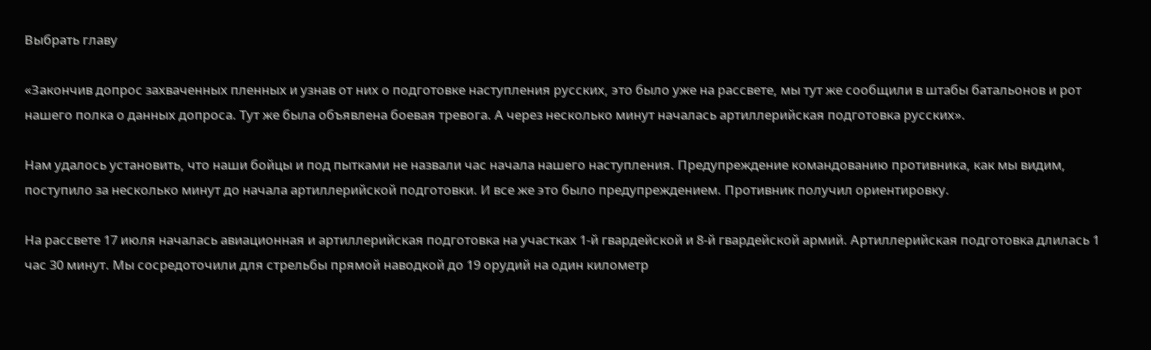Выбрать главу

«Закончив допрос захваченных пленных и узнав от них о подготовке наступления русских, это было уже на рассвете, мы тут же сообщили в штабы батальонов и рот нашего полка о данных допроса. Тут же была объявлена боевая тревога. А через несколько минут началась артиллерийская подготовка русских».

Нам удалось установить, что наши бойцы и под пытками не назвали час начала нашего наступления. Предупреждение командованию противника, как мы видим, поступило за несколько минут до начала артиллерийской подготовки. И все же это было предупреждением. Противник получил ориентировку.

На рассвете 17 июля началась авиационная и артиллерийская подготовка на участках 1-й гвардейской и 8-й гвардейской армий. Артиллерийская подготовка длилась 1 час 30 минут. Мы сосредоточили для стрельбы прямой наводкой до 19 орудий на один километр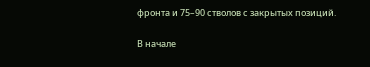фронта и 75–90 стволов с закрытых позиций.

В начале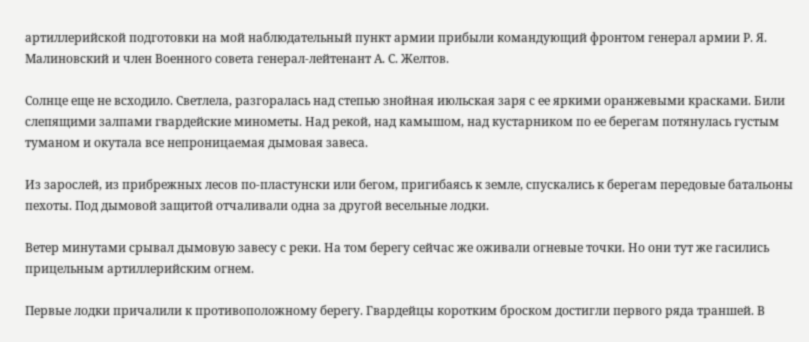артиллерийской подготовки на мой наблюдательный пункт армии прибыли командующий фронтом генерал армии Р. Я. Малиновский и член Военного совета генерал-лейтенант А. С. Желтов.

Солнце еще не всходило. Светлела, разгоралась над степью знойная июльская заря с ее яркими оранжевыми красками. Били слепящими залпами гвардейские минометы. Над рекой, над камышом, над кустарником по ее берегам потянулась густым туманом и окутала все непроницаемая дымовая завеса.

Из зарослей, из прибрежных лесов по-пластунски или бегом, пригибаясь к земле, спускались к берегам передовые батальоны пехоты. Под дымовой защитой отчаливали одна за другой весельные лодки.

Ветер минутами срывал дымовую завесу с реки. На том берегу сейчас же оживали огневые точки. Но они тут же гасились прицельным артиллерийским огнем.

Первые лодки причалили к противоположному берегу. Гвардейцы коротким броском достигли первого ряда траншей. В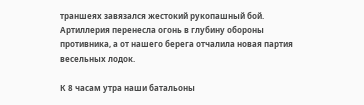траншеях завязался жестокий рукопашный бой. Артиллерия перенесла огонь в глубину обороны противника, а от нашего берега отчалила новая партия весельных лодок.

К 8 часам утра наши батальоны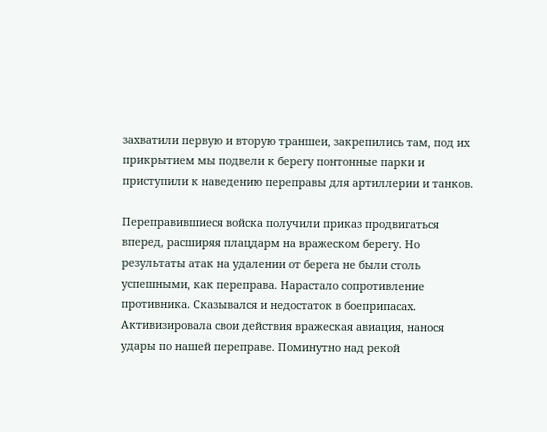захватили первую и вторую траншеи, закрепились там, под их прикрытием мы подвели к берегу понтонные парки и приступили к наведению переправы для артиллерии и танков.

Переправившиеся войска получили приказ продвигаться вперед, расширяя плацдарм на вражеском берегу. Но результаты атак на удалении от берега не были столь успешными, как переправа. Нарастало сопротивление противника. Сказывался и недостаток в боеприпасах. Активизировала свои действия вражеская авиация, нанося удары по нашей переправе. Поминутно над рекой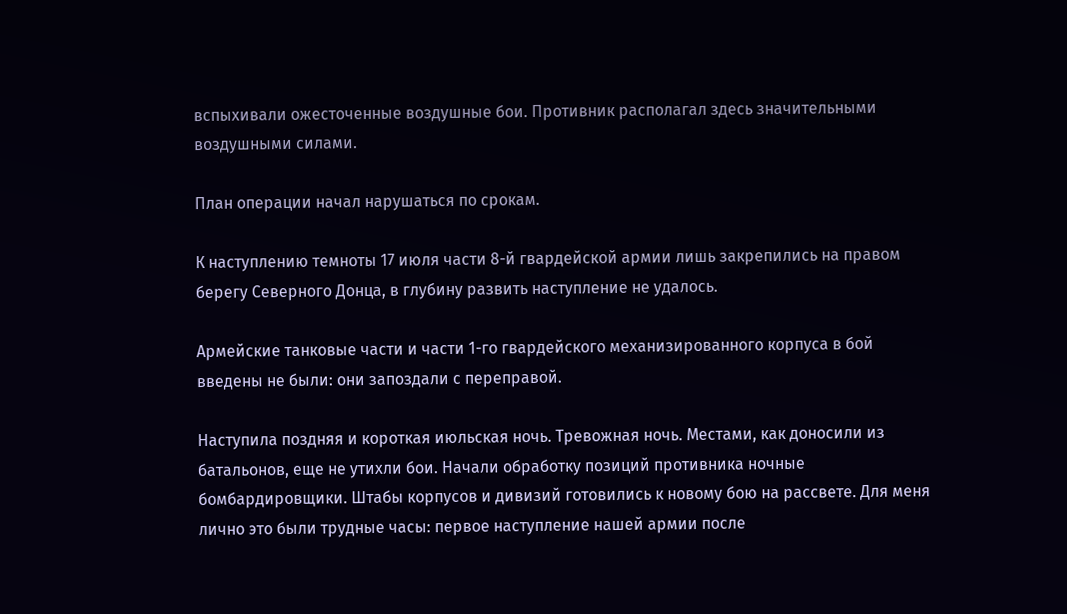вспыхивали ожесточенные воздушные бои. Противник располагал здесь значительными воздушными силами.

План операции начал нарушаться по срокам.

К наступлению темноты 17 июля части 8-й гвардейской армии лишь закрепились на правом берегу Северного Донца, в глубину развить наступление не удалось.

Армейские танковые части и части 1-го гвардейского механизированного корпуса в бой введены не были: они запоздали с переправой.

Наступила поздняя и короткая июльская ночь. Тревожная ночь. Местами, как доносили из батальонов, еще не утихли бои. Начали обработку позиций противника ночные бомбардировщики. Штабы корпусов и дивизий готовились к новому бою на рассвете. Для меня лично это были трудные часы: первое наступление нашей армии после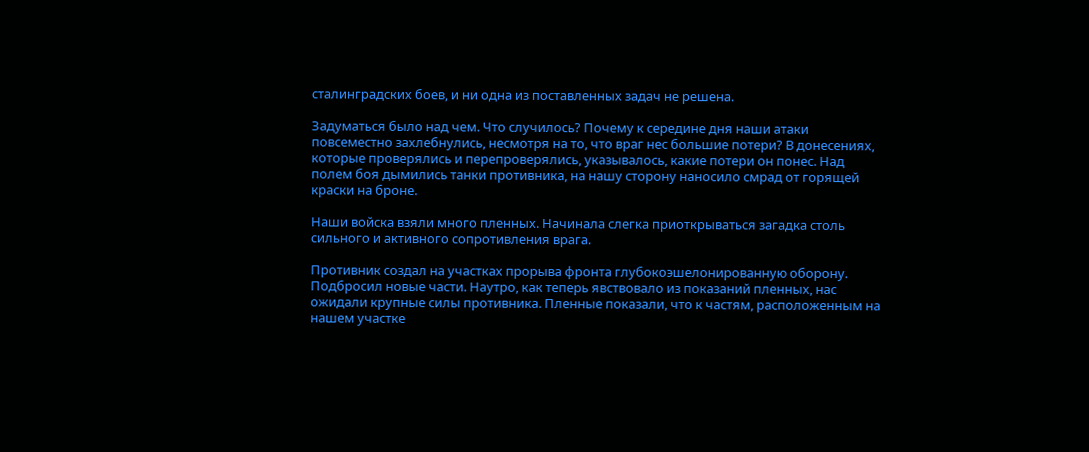сталинградских боев, и ни одна из поставленных задач не решена.

Задуматься было над чем. Что случилось? Почему к середине дня наши атаки повсеместно захлебнулись, несмотря на то, что враг нес большие потери? В донесениях, которые проверялись и перепроверялись, указывалось, какие потери он понес. Над полем боя дымились танки противника, на нашу сторону наносило смрад от горящей краски на броне.

Наши войска взяли много пленных. Начинала слегка приоткрываться загадка столь сильного и активного сопротивления врага.

Противник создал на участках прорыва фронта глубокоэшелонированную оборону. Подбросил новые части. Наутро, как теперь явствовало из показаний пленных, нас ожидали крупные силы противника. Пленные показали, что к частям, расположенным на нашем участке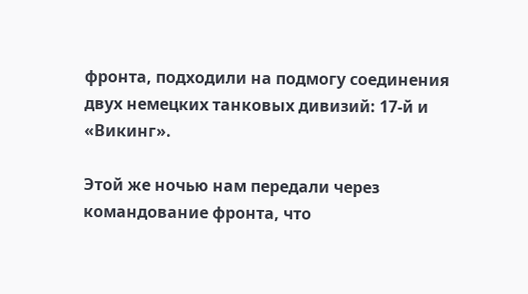фронта, подходили на подмогу соединения двух немецких танковых дивизий: 17-й и «Викинг».

Этой же ночью нам передали через командование фронта, что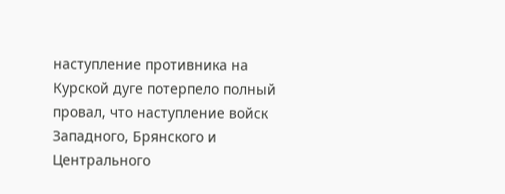наступление противника на Курской дуге потерпело полный провал, что наступление войск Западного, Брянского и Центрального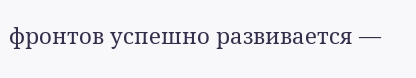фронтов успешно развивается —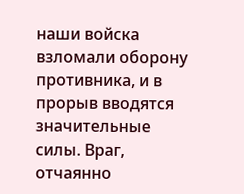наши войска взломали оборону противника, и в прорыв вводятся значительные силы. Враг, отчаянно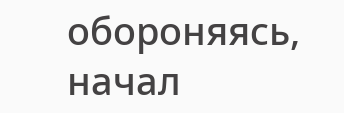обороняясь, начал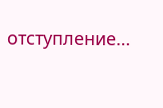отступление…